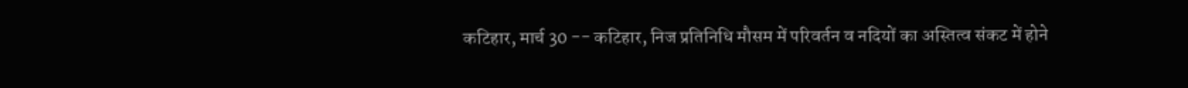कटिहार, मार्च 30 -- कटिहार, निज प्रतिनिधि मौसम में परिवर्तन व नदियों का अस्तित्व संकट में होने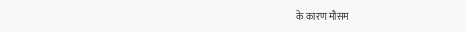के कारण मौसम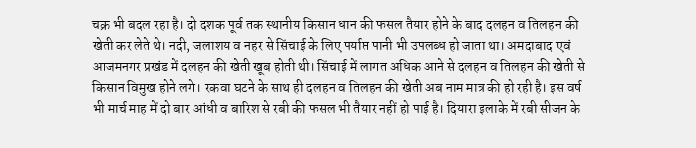चक्र भी बदल रहा है। दो दशक पूर्व तक स्थानीय किसान धान की फसल तैयार होने के बाद दलहन व तिलहन की खेती कर लेते थे। नदी, जलाशय व नहर से सिंचाई के लिए पर्याप्त पानी भी उपलब्ध हो जाता था। अमदाबाद एवं आजमनगर प्रखंड में दलहन की खेती खूब होती थी। सिंचाई में लागत अधिक आने से दलहन व तिलहन की खेती से किसान विमुख होने लगे। रकवा घटने के साथ ही दलहन व तिलहन की खेती अब नाम मात्र की हो रही है। इस वर्ष भी मार्च माह में दो बार आंधी व बारिश से रबी की फसल भी तैयार नहीं हो पाई है। दियारा इलाके में रबी सीजन के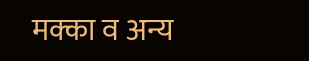मक्का व अन्य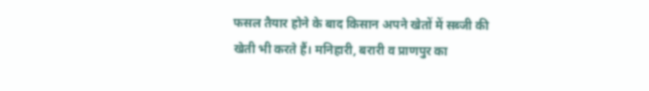फसल तैयार होने के बाद किसान अपने खेतों में सब्जी की खेती भी करते हैं। मनिहारी, बरारी व प्राणपुर का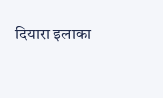दियारा इलाका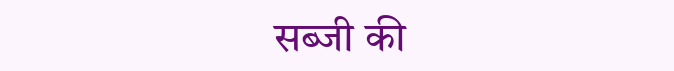सब्जी की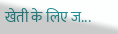खेती के लिए ज...